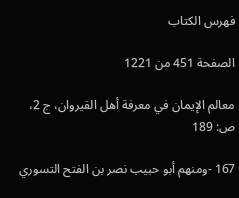فهرس الكتاب

الصفحة 451 من 1221

معالم الإيمان في معرفة أهل القيروان، ج 2، ص: 189

167 -ومنهم أبو حبيب نصر بن الفتح التسوري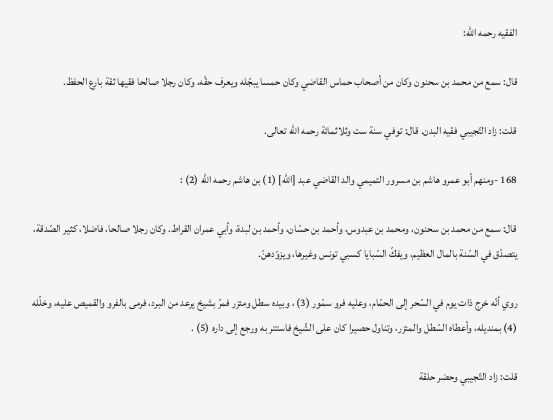الفقيه رحمه اللّه:

قال: سمع من محمد بن سحنون وكان من أصحاب حماس القاضي وكان حمسا يبجّله ويعرف حقّه، وكان رجلا صالحا فقيها ثقة بارع الحفظ.

قلت: زاد التّجيبي فقيه البدن. قال: توفي سنة ست وثلاثمائة رحمه اللّه تعالى.

168 -ومنهم أبو عمرو هاشم بن مسرور التميمي والد القاضي عبد [اللّه] (1) بن هاشم رحمه اللّه (2) :

قال: سمع من محمد بن سحنون، ومحمد بن عبدوس، وأحمد بن حسّان، وأحمد بن لبدة، وأبي عمران القراط. وكان رجلا صالحا، فاضلا، كثير الصّدقة، يتصدّق في السّنة بالمال العظيم، ويفكّ السّبايا كسبي تونس وغيرها، ويزوّدهنّ.

روي أنّه خرج ذات يوم في السّحر إلى الحمّام، وعليه فرو سمّور (3) ، وبيده سطل ومئزر فمرّ بشيخ يرعد من البرد، فرمى بالفرو والقميص عليه، وخلّله (4) بمنديله، وأعطاه السّطل والمئزر، وتناول حصيرا كان على الشّيخ فاستتر به ورجع إلى داره (5) .

قلت: زاد التّجيبي وحضر حلقة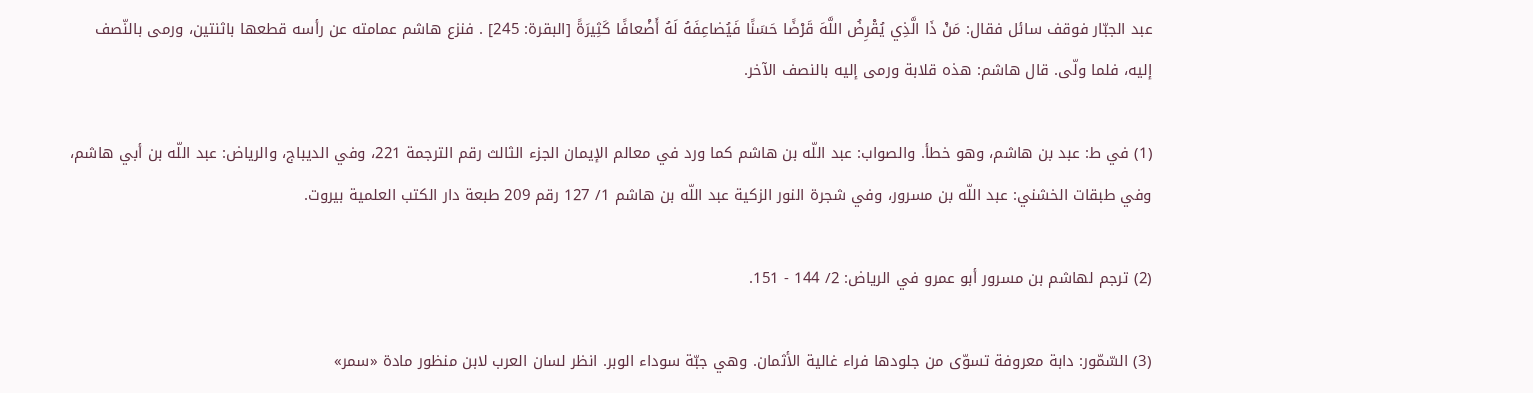عبد الجبّار فوقف سائل فقال: مَنْ ذَا الَّذِي يُقْرِضُ اللَّهَ قَرْضًا حَسَنًا فَيُضاعِفَهُ لَهُ أَضْعافًا كَثِيرَةً [البقرة: 245] . فنزع هاشم عمامته عن رأسه قطعها باثنتين، ورمى بالنّصف إليه، فلما ولّى. قال هاشم: هذه قلابة ورمى إليه بالنصف الآخر.

(1) في ط: عبد بن هاشم، وهو خطأ. والصواب: عبد اللّه بن هاشم كما ورد في معالم الإيمان الجزء الثالث رقم الترجمة 221، وفي الديباج، والرياض: عبد اللّه بن أبي هاشم، وفي طبقات الخشني: عبد اللّه بن مسرور، وفي شجرة النور الزكية عبد اللّه بن هاشم 1/ 127 رقم 209 طبعة دار الكتب العلمية بيروت.

(2) ترجم لهاشم بن مسرور أبو عمرو في الرياض: 2/ 144 - 151.

(3) السّمّور: دابة معروفة تسوّى من جلودها فراء غالية الأثمان. وهي جبّة سوداء الوبر. انظر لسان العرب لابن منظور مادة «سمر»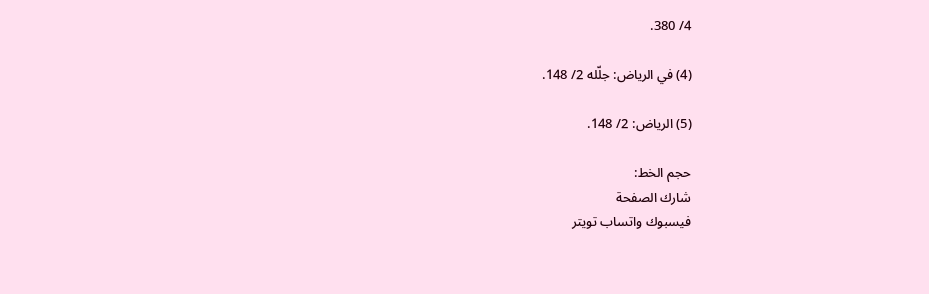4/ 380.

(4) في الرياض: جلّله 2/ 148.

(5) الرياض: 2/ 148.

حجم الخط:
شارك الصفحة
فيسبوك واتساب تويتر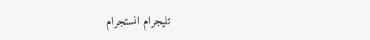تليجرام انستجرام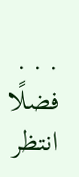. . .
فضلًا انتظر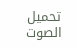تحميل الصوت